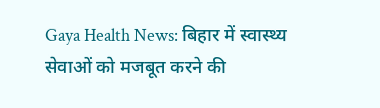Gaya Health News: बिहार में स्वास्थ्य सेवाओं को मजबूत करने की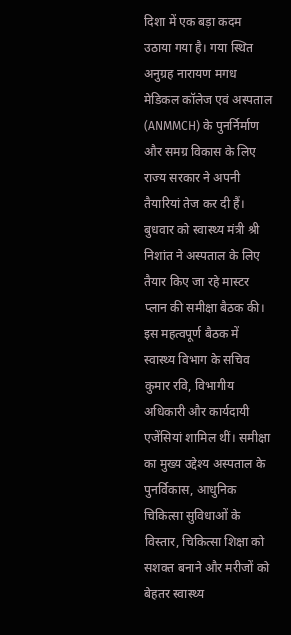दिशा में एक बड़ा कदम उठाया गया है। गया स्थित अनुग्रह नारायण मगध मेडिकल कॉलेज एवं अस्पताल (ANMMCH) के पुनर्निर्माण और समग्र विकास के लिए राज्य सरकार ने अपनी तैयारियां तेज कर दी हैं। बुधवार को स्वास्थ्य मंत्री श्री निशांत ने अस्पताल के लिए तैयार किए जा रहे मास्टर प्लान की समीक्षा बैठक की।
इस महत्वपूर्ण बैठक में स्वास्थ्य विभाग के सचिव कुमार रवि, विभागीय अधिकारी और कार्यदायी एजेंसियां शामिल थीं। समीक्षा का मुख्य उद्देश्य अस्पताल के पुनर्विकास, आधुनिक चिकित्सा सुविधाओं के विस्तार, चिकित्सा शिक्षा को सशक्त बनाने और मरीजों को बेहतर स्वास्थ्य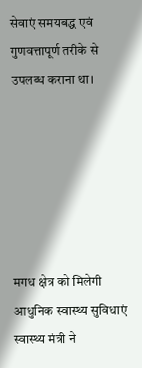सेवाएं समयबद्ध एवं गुणवत्तापूर्ण तरीके से उपलब्ध कराना था।






मगध क्षेत्र को मिलेगी आधुनिक स्वास्थ्य सुविधाएं
स्वास्थ्य मंत्री ने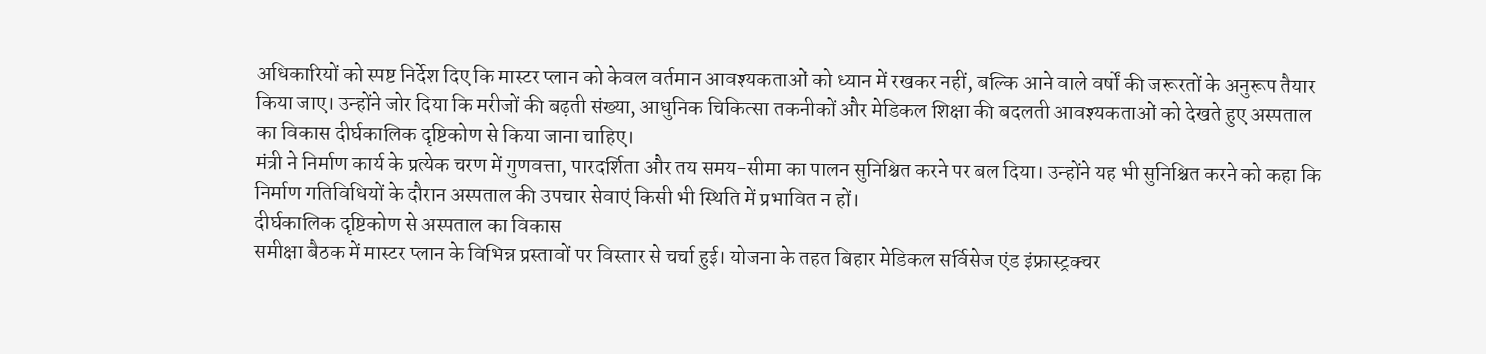अधिकारियों को स्पष्ट निर्देश दिए कि मास्टर प्लान को केवल वर्तमान आवश्यकताओं को ध्यान में रखकर नहीं, बल्कि आने वाले वर्षों की जरूरतों के अनुरूप तैयार किया जाए। उन्होंने जोर दिया कि मरीजों की बढ़ती संख्या, आधुनिक चिकित्सा तकनीकों और मेडिकल शिक्षा की बदलती आवश्यकताओं को देखते हुए अस्पताल का विकास दीर्घकालिक दृष्टिकोण से किया जाना चाहिए।
मंत्री ने निर्माण कार्य के प्रत्येक चरण में गुणवत्ता, पारदर्शिता और तय समय-सीमा का पालन सुनिश्चित करने पर बल दिया। उन्होंने यह भी सुनिश्चित करने को कहा कि निर्माण गतिविधियों के दौरान अस्पताल की उपचार सेवाएं किसी भी स्थिति में प्रभावित न हों।
दीर्घकालिक दृष्टिकोण से अस्पताल का विकास
समीक्षा बैठक में मास्टर प्लान के विभिन्न प्रस्तावों पर विस्तार से चर्चा हुई। योजना के तहत बिहार मेडिकल सर्विसेज एंड इंफ्रास्ट्रक्चर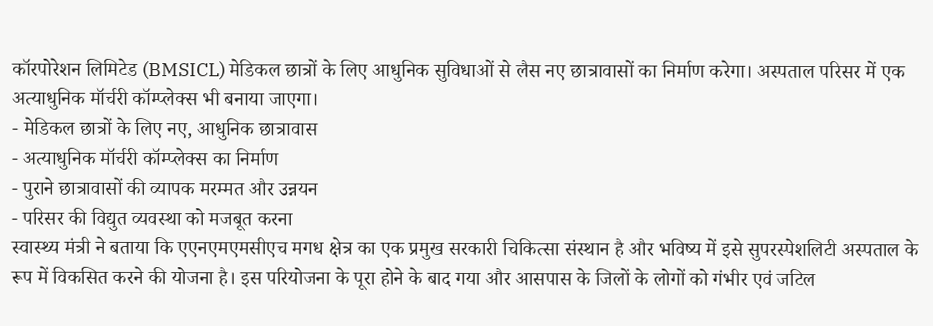कॉरपोरेशन लिमिटेड (BMSICL) मेडिकल छात्रों के लिए आधुनिक सुविधाओं से लैस नए छात्रावासों का निर्माण करेगा। अस्पताल परिसर में एक अत्याधुनिक मॉर्चरी कॉम्प्लेक्स भी बनाया जाएगा।
- मेडिकल छात्रों के लिए नए, आधुनिक छात्रावास
- अत्याधुनिक मॉर्चरी कॉम्प्लेक्स का निर्माण
- पुराने छात्रावासों की व्यापक मरम्मत और उन्नयन
- परिसर की विद्युत व्यवस्था को मजबूत करना
स्वास्थ्य मंत्री ने बताया कि एएनएमएमसीएच मगध क्षेत्र का एक प्रमुख सरकारी चिकित्सा संस्थान है और भविष्य में इसे सुपरस्पेशलिटी अस्पताल के रूप में विकसित करने की योजना है। इस परियोजना के पूरा होने के बाद गया और आसपास के जिलों के लोगों को गंभीर एवं जटिल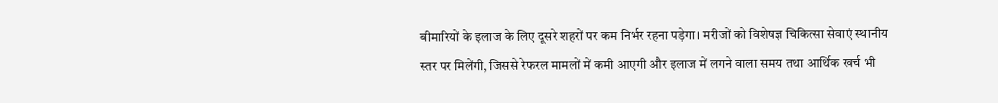बीमारियों के इलाज के लिए दूसरे शहरों पर कम निर्भर रहना पड़ेगा। मरीजों को विशेषज्ञ चिकित्सा सेवाएं स्थानीय स्तर पर मिलेंगी, जिससे रेफरल मामलों में कमी आएगी और इलाज में लगने वाला समय तथा आर्थिक खर्च भी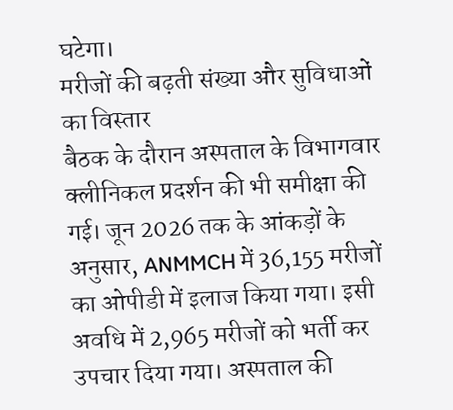घटेगा।
मरीजों की बढ़ती संख्या और सुविधाओं का विस्तार
बैठक के दौरान अस्पताल के विभागवार क्लीनिकल प्रदर्शन की भी समीक्षा की गई। जून 2026 तक के आंकड़ों के अनुसार, ANMMCH में 36,155 मरीजों का ओपीडी में इलाज किया गया। इसी अवधि में 2,965 मरीजों को भर्ती कर उपचार दिया गया। अस्पताल की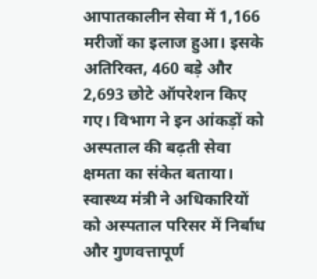आपातकालीन सेवा में 1,166 मरीजों का इलाज हुआ। इसके अतिरिक्त, 460 बड़े और 2,693 छोटे ऑपरेशन किए गए। विभाग ने इन आंकड़ों को अस्पताल की बढ़ती सेवा क्षमता का संकेत बताया।
स्वास्थ्य मंत्री ने अधिकारियों को अस्पताल परिसर में निर्बाध और गुणवत्तापूर्ण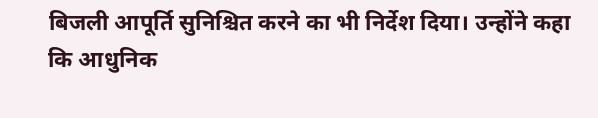बिजली आपूर्ति सुनिश्चित करने का भी निर्देश दिया। उन्होंने कहा कि आधुनिक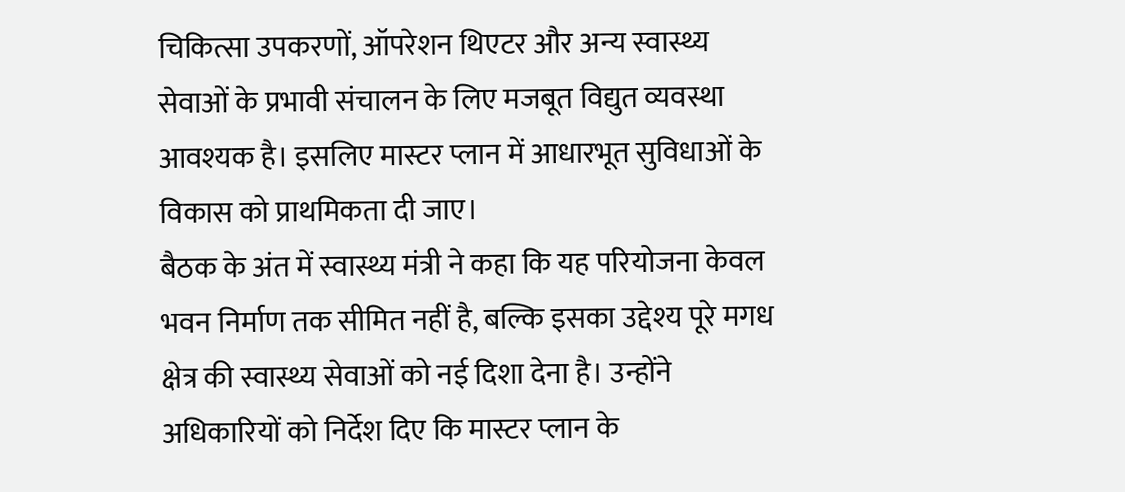चिकित्सा उपकरणों, ऑपरेशन थिएटर और अन्य स्वास्थ्य सेवाओं के प्रभावी संचालन के लिए मजबूत विद्युत व्यवस्था आवश्यक है। इसलिए मास्टर प्लान में आधारभूत सुविधाओं के विकास को प्राथमिकता दी जाए।
बैठक के अंत में स्वास्थ्य मंत्री ने कहा कि यह परियोजना केवल भवन निर्माण तक सीमित नहीं है, बल्कि इसका उद्देश्य पूरे मगध क्षेत्र की स्वास्थ्य सेवाओं को नई दिशा देना है। उन्होंने अधिकारियों को निर्देश दिए कि मास्टर प्लान के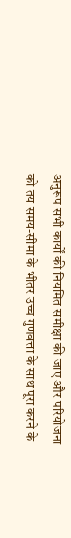अनुरूप सभी कार्यों की नियमित समीक्षा की जाए और परियोजना को तय समय-सीमा के भीतर उच्च गुणवत्ता के साथ पूरा करने के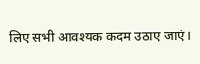लिए सभी आवश्यक कदम उठाए जाएं।